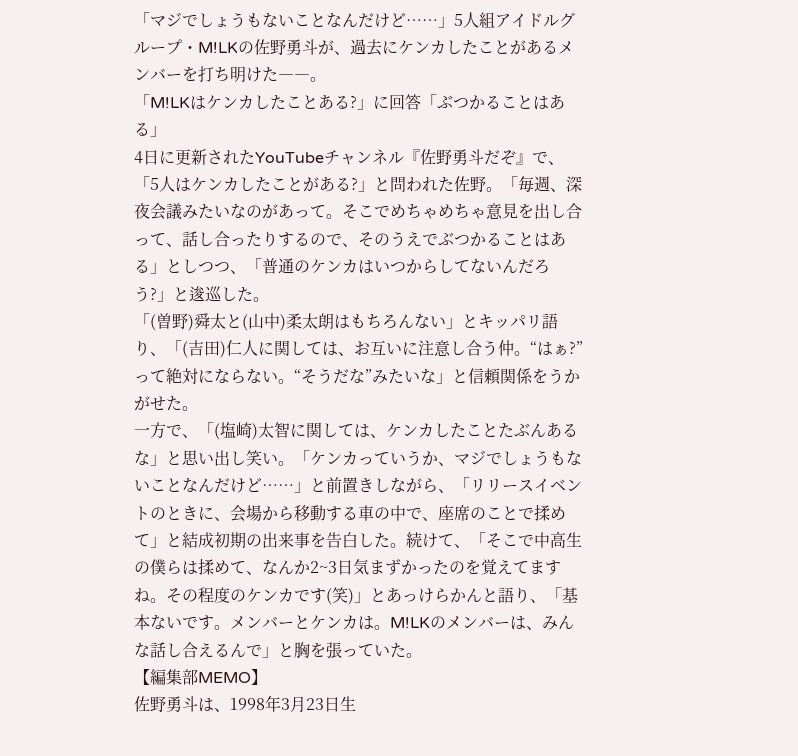「マジでしょうもないことなんだけど……」5人組アイドルグループ・M!LKの佐野勇斗が、過去にケンカしたことがあるメンバーを打ち明けた――。
「M!LKはケンカしたことある?」に回答「ぶつかることはある」
4日に更新されたYouTubeチャンネル『佐野勇斗だぞ』で、「5人はケンカしたことがある?」と問われた佐野。「毎週、深夜会議みたいなのがあって。そこでめちゃめちゃ意見を出し合って、話し合ったりするので、そのうえでぶつかることはある」としつつ、「普通のケンカはいつからしてないんだろう?」と逡巡した。
「(曽野)舜太と(山中)柔太朗はもちろんない」とキッパリ語り、「(吉田)仁人に関しては、お互いに注意し合う仲。“はぁ?”って絶対にならない。“そうだな”みたいな」と信頼関係をうかがせた。
一方で、「(塩崎)太智に関しては、ケンカしたことたぶんあるな」と思い出し笑い。「ケンカっていうか、マジでしょうもないことなんだけど……」と前置きしながら、「リリースイベントのときに、会場から移動する車の中で、座席のことで揉めて」と結成初期の出来事を告白した。続けて、「そこで中高生の僕らは揉めて、なんか2~3日気まずかったのを覚えてますね。その程度のケンカです(笑)」とあっけらかんと語り、「基本ないです。メンバーとケンカは。M!LKのメンバーは、みんな話し合えるんで」と胸を張っていた。
【編集部MEMO】
佐野勇斗は、1998年3月23日生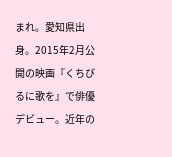まれ。愛知県出身。2015年2月公開の映画『くちびるに歌を』で俳優デビュー。近年の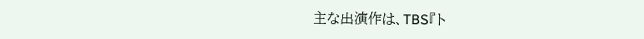主な出演作は、TBS『ト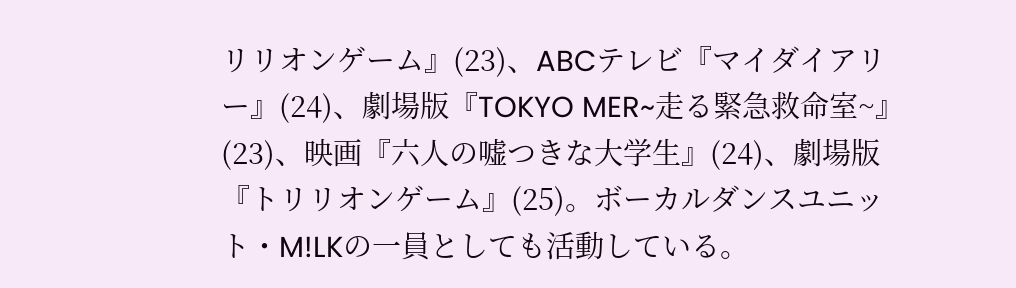リリオンゲーム』(23)、ABCテレビ『マイダイアリー』(24)、劇場版『TOKYO MER~走る緊急救命室~』(23)、映画『六人の嘘つきな大学生』(24)、劇場版『トリリオンゲーム』(25)。ボーカルダンスユニット・M!LKの一員としても活動している。